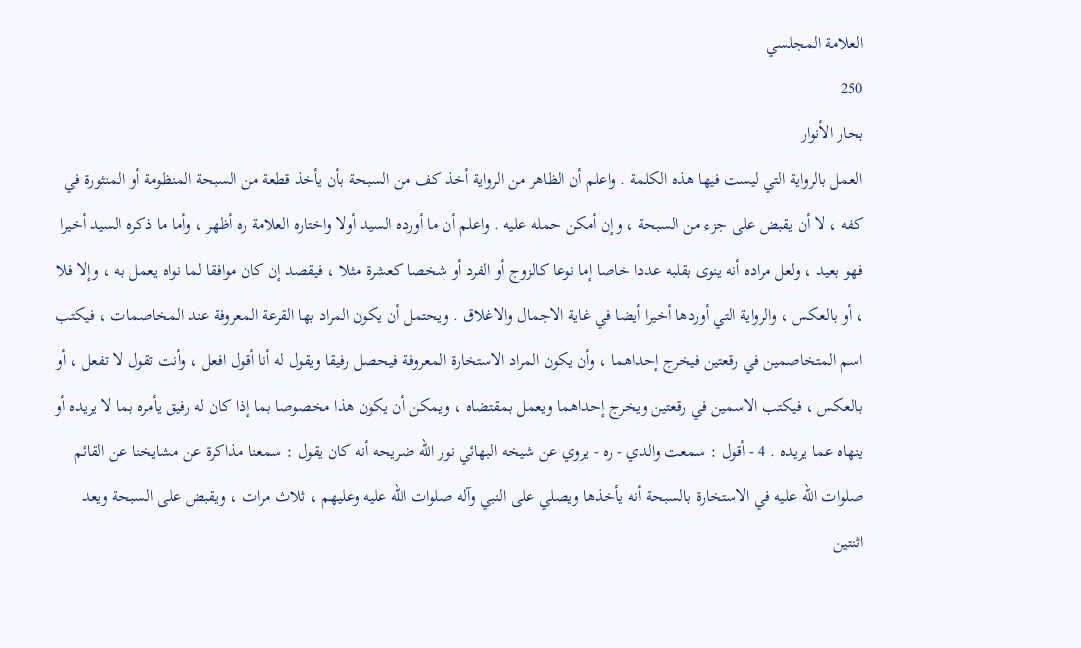العلامة المجلسي
250
بحار الأنوار
العمل بالرواية التي ليست فيها هذه الكلمة . واعلم أن الظاهر من الرواية أخذ كف من السبحة بأن يأخذ قطعة من السبحة المنظومة أو المنثورة في كفه ، لا أن يقبض على جزء من السبحة ، وإن أمكن حمله عليه . واعلم أن ما أورده السيد أولا واختاره العلامة ره أظهر ، وأما ما ذكره السيد أخيرا فهو بعيد ، ولعل مراده أنه ينوى بقلبه عددا خاصا إما نوعا كالزوج أو الفرد أو شخصا كعشرة مثلا ، فيقصد إن كان موافقا لما نواه يعمل به ، وإلا فلا ، أو بالعكس ، والرواية التي أوردها أخيرا أيضا في غاية الاجمال والاغلاق . ويحتمل أن يكون المراد بها القرعة المعروفة عند المخاصمات ، فيكتب اسم المتخاصمين في رقعتين فيخرج إحداهما ، وأن يكون المراد الاستخارة المعروفة فيحصل رفيقا ويقول له أنا أقول افعل ، وأنت تقول لا تفعل ، أو بالعكس ، فيكتب الاسمين في رقعتين ويخرج إحداهما ويعمل بمقتضاه ، ويمكن أن يكون هذا مخصوصا بما إذا كان له رفيق يأمره بما لا يريده أو ينهاه عما يريده . 4 - أقول : سمعت والدي - ره - يروي عن شيخه البهائي نور الله ضريحه أنه كان يقول : سمعنا مذاكرة عن مشايخنا عن القائم صلوات الله عليه في الاستخارة بالسبحة أنه يأخذها ويصلي على النبي وآله صلوات الله عليه وعليهم ، ثلاث مرات ، ويقبض على السبحة ويعد اثنتين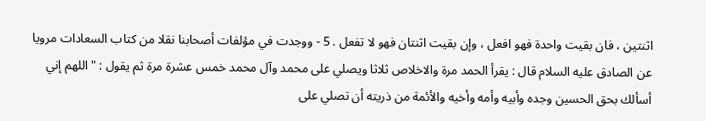اثنتين ، فان بقيت واحدة فهو افعل ، وإن بقيت اثنتان فهو لا تفعل . 5 - ووجدت في مؤلفات أصحابنا نقلا من كتاب السعادات مرويا عن الصادق عليه السلام قال : يقرأ الحمد مرة والاخلاص ثلاثا ويصلي على محمد وآل محمد خمس عشرة مرة ثم يقول : " اللهم إني أسألك بحق الحسين وجده وأبيه وأمه وأخيه والأئمة من ذريته أن تصلي على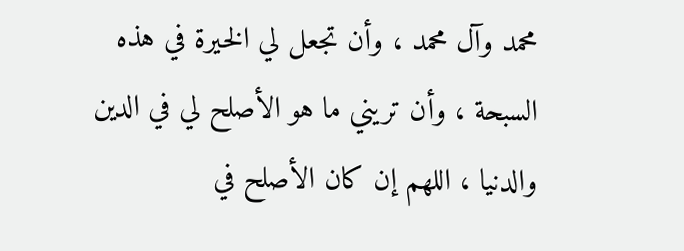محمد وآل محمد ، وأن تجعل لي الخيرة في هذه السبحة ، وأن تريني ما هو الأصلح لي في الدين والدنيا ، اللهم إن كان الأصلح في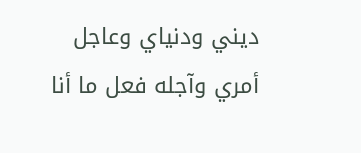ديني ودنياي وعاجل أمري وآجله فعل ما أنا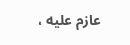عازم عليه ،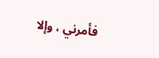فأمرني ، وإلا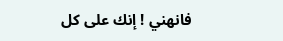فانهني ! إنك على كل